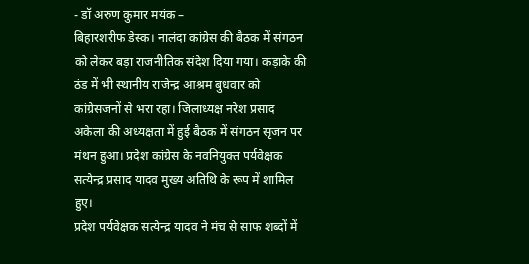- डॉ अरुण कुमार मयंक –
बिहारशरीफ डेस्क। नालंदा कांग्रेस की बैठक में संगठन को लेकर बड़ा राजनीतिक संदेश दिया गया। कड़ाके की ठंड में भी स्थानीय राजेन्द्र आश्रम बुधवार को कांग्रेसजनों से भरा रहा। जिलाध्यक्ष नरेश प्रसाद अकेला की अध्यक्षता में हुई बैठक में संगठन सृजन पर मंथन हुआ। प्रदेश कांग्रेस के नवनियुक्त पर्यवेक्षक सत्येन्द्र प्रसाद यादव मुख्य अतिथि के रूप में शामिल हुए।
प्रदेश पर्यवेक्षक सत्येन्द्र यादव ने मंच से साफ शब्दों में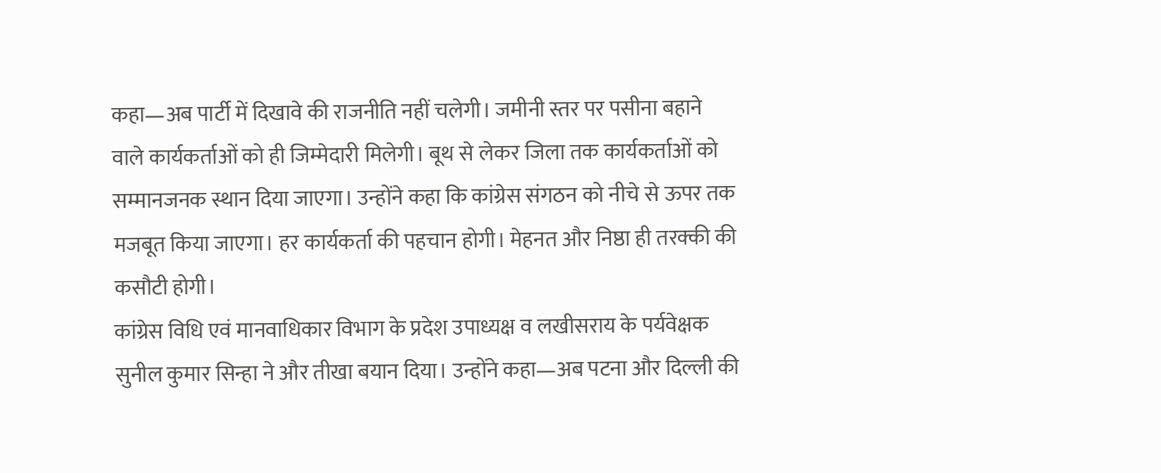कहा—अब पार्टी में दिखावे की राजनीति नहीं चलेगी। जमीनी स्तर पर पसीना बहाने वाले कार्यकर्ताओं को ही जिम्मेदारी मिलेगी। बूथ से लेकर जिला तक कार्यकर्ताओं को सम्मानजनक स्थान दिया जाएगा। उन्होंने कहा कि कांग्रेस संगठन को नीचे से ऊपर तक मजबूत किया जाएगा। हर कार्यकर्ता की पहचान होगी। मेहनत और निष्ठा ही तरक्की की कसौटी होगी।
कांग्रेस विधि एवं मानवाधिकार विभाग के प्रदेश उपाध्यक्ष व लखीसराय के पर्यवेक्षक सुनील कुमार सिन्हा ने और तीखा बयान दिया। उन्होंने कहा—अब पटना और दिल्ली की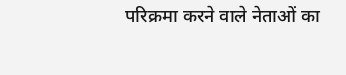परिक्रमा करने वाले नेताओं का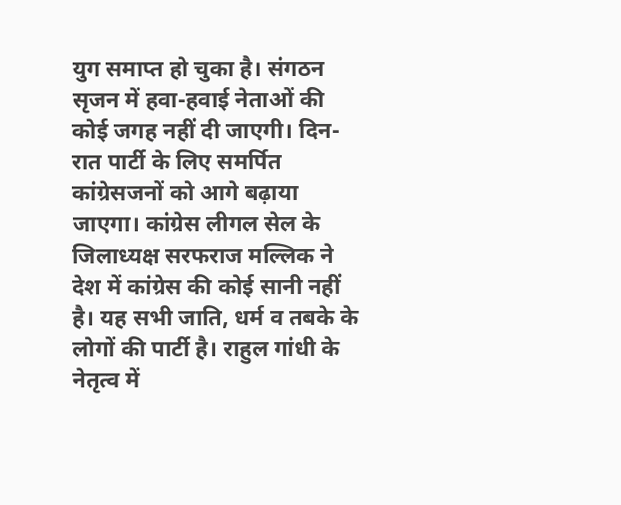युग समाप्त हो चुका है। संगठन सृजन में हवा-हवाई नेताओं की कोई जगह नहीं दी जाएगी। दिन-रात पार्टी के लिए समर्पित कांग्रेसजनों को आगे बढ़ाया जाएगा। कांग्रेस लीगल सेल के जिलाध्यक्ष सरफराज मल्लिक ने देश में कांग्रेस की कोई सानी नहीं है। यह सभी जाति, धर्म व तबके के लोगों की पार्टी है। राहुल गांधी के नेतृत्व में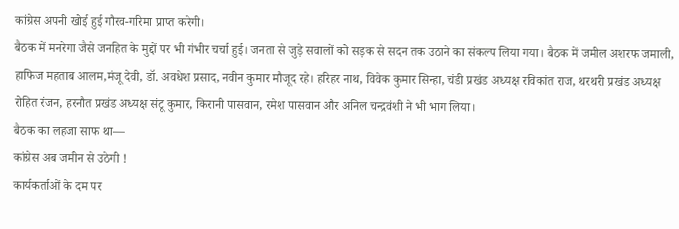कांग्रेस अपनी खोई हुई गौरव-गरिमा प्राप्त करेगी।
बैठक में मनरेगा जैसे जनहित के मुद्दों पर भी गंभीर चर्चा हुई। जनता से जुड़े सवालों को सड़क से सदन तक उठाने का संकल्प लिया गया। बैठक में जमील अशरफ जमाली, हाफिज महताब आलम,मंजू देवी, डॉ. अवधेश प्रसाद, नवीन कुमार मौजूद रहे। हरिहर नाथ, विवेक कुमार सिन्हा, चंडी प्रखंड अध्यक्ष रविकांत राज, थरथरी प्रखंड अध्यक्ष रोहित रंजन, हरनौत प्रखंड अध्यक्ष संटू कुमार, किरानी पासवान, रमेश पासवान और अनिल चन्द्रवंशी ने भी भाग लिया।
बैठक का लहजा साफ था—
कांग्रेस अब जमीन से उठेगी !
कार्यकर्ताओं के दम पर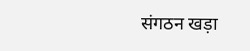संगठन खड़ा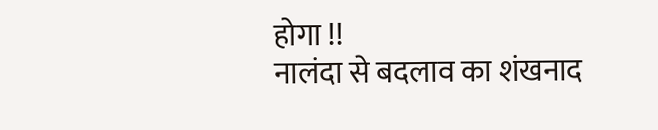होगा !!
नालंदा से बदलाव का शंखनाद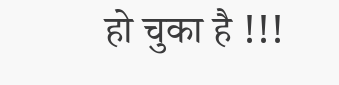हो चुका है !!!